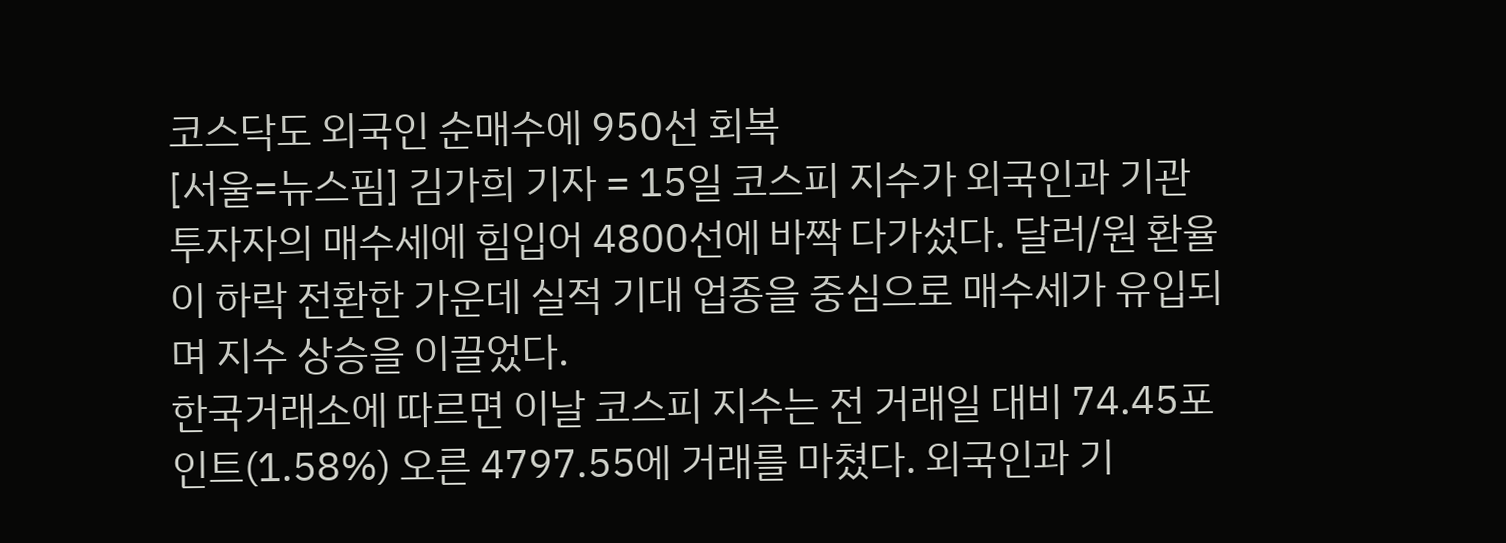코스닥도 외국인 순매수에 950선 회복
[서울=뉴스핌] 김가희 기자 = 15일 코스피 지수가 외국인과 기관 투자자의 매수세에 힘입어 4800선에 바짝 다가섰다. 달러/원 환율이 하락 전환한 가운데 실적 기대 업종을 중심으로 매수세가 유입되며 지수 상승을 이끌었다.
한국거래소에 따르면 이날 코스피 지수는 전 거래일 대비 74.45포인트(1.58%) 오른 4797.55에 거래를 마쳤다. 외국인과 기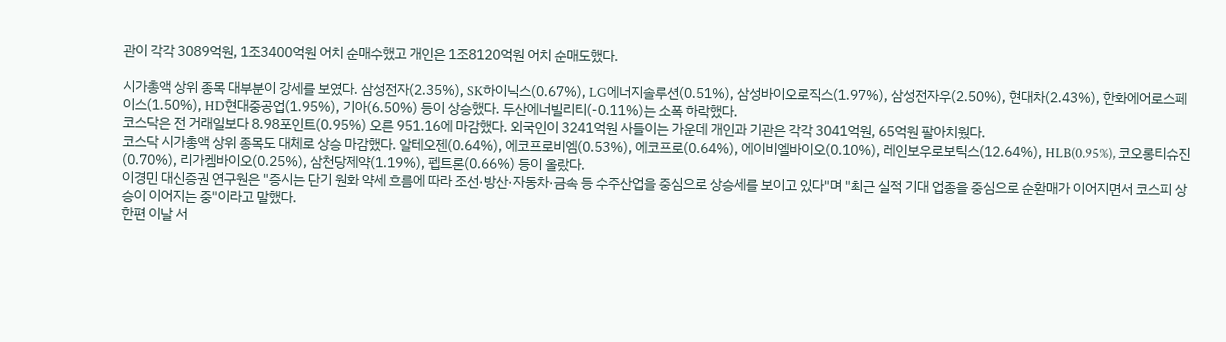관이 각각 3089억원, 1조3400억원 어치 순매수했고 개인은 1조8120억원 어치 순매도했다.

시가총액 상위 종목 대부분이 강세를 보였다. 삼성전자(2.35%), SK하이닉스(0.67%), LG에너지솔루션(0.51%), 삼성바이오로직스(1.97%), 삼성전자우(2.50%), 현대차(2.43%), 한화에어로스페이스(1.50%), HD현대중공업(1.95%), 기아(6.50%) 등이 상승했다. 두산에너빌리티(-0.11%)는 소폭 하락했다.
코스닥은 전 거래일보다 8.98포인트(0.95%) 오른 951.16에 마감했다. 외국인이 3241억원 사들이는 가운데 개인과 기관은 각각 3041억원, 65억원 팔아치웠다.
코스닥 시가총액 상위 종목도 대체로 상승 마감했다. 알테오젠(0.64%), 에코프로비엠(0.53%), 에코프로(0.64%), 에이비엘바이오(0.10%), 레인보우로보틱스(12.64%), HLB(0.95%), 코오롱티슈진(0.70%), 리가켐바이오(0.25%), 삼천당제약(1.19%), 펩트론(0.66%) 등이 올랐다.
이경민 대신증권 연구원은 "증시는 단기 원화 약세 흐름에 따라 조선·방산·자동차·금속 등 수주산업을 중심으로 상승세를 보이고 있다"며 "최근 실적 기대 업종을 중심으로 순환매가 이어지면서 코스피 상승이 이어지는 중"이라고 말했다.
한편 이날 서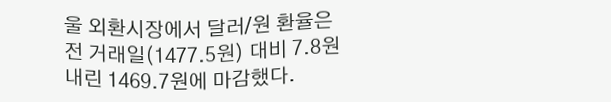울 외환시장에서 달러/원 환율은 전 거래일(1477.5원) 대비 7.8원 내린 1469.7원에 마감했다.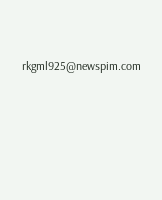rkgml925@newspim.com